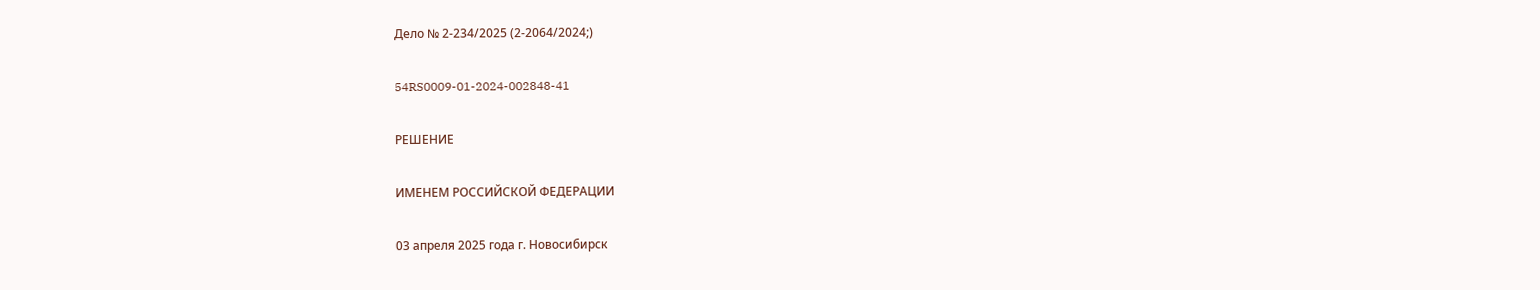Дело № 2-234/2025 (2-2064/2024;)

54RS0009-01-2024-002848-41

РЕШЕНИЕ

ИМЕНЕМ РОССИЙСКОЙ ФЕДЕРАЦИИ

03 апреля 2025 года г. Новосибирск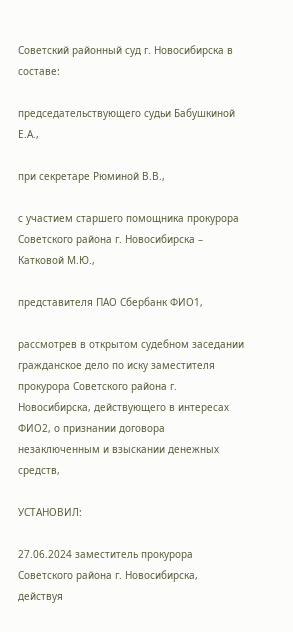Советский районный суд г. Новосибирска в составе:

председательствующего судьи Бабушкиной Е.А.,

при секретаре Рюминой В.В.,

с участием старшего помощника прокурора Советского района г. Новосибирска – Катковой М.Ю.,

представителя ПАО Сбербанк ФИО1,

рассмотрев в открытом судебном заседании гражданское дело по иску заместителя прокурора Советского района г. Новосибирска, действующего в интересах ФИО2, о признании договора незаключенным и взыскании денежных средств,

УСТАНОВИЛ:

27.06.2024 заместитель прокурора Советского района г. Новосибирска, действуя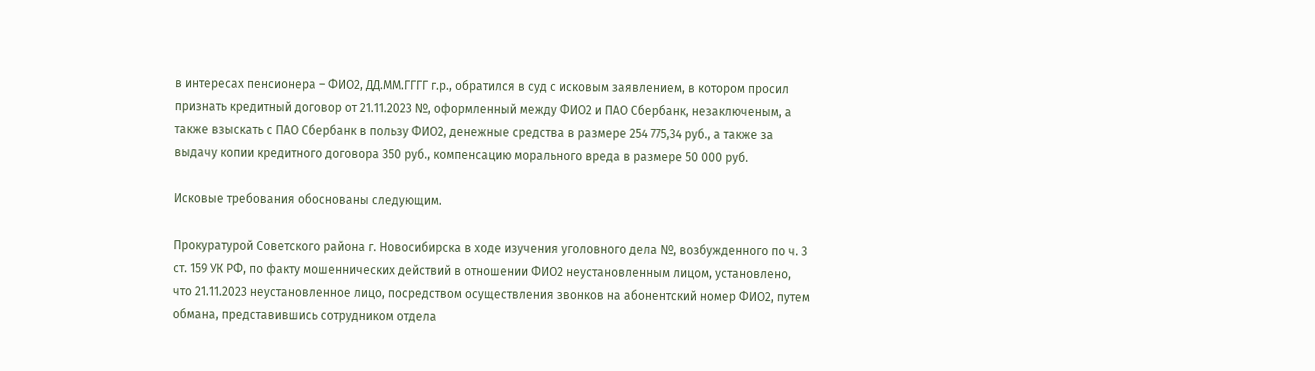в интересах пенсионера – ФИО2, ДД.ММ.ГГГГ г.р., обратился в суд с исковым заявлением, в котором просил признать кредитный договор от 21.11.2023 №, оформленный между ФИО2 и ПАО Сбербанк, незаключеным, а также взыскать с ПАО Сбербанк в пользу ФИО2, денежные средства в размере 254 775,34 руб., а также за выдачу копии кредитного договора 350 руб., компенсацию морального вреда в размере 50 000 руб.

Исковые требования обоснованы следующим.

Прокуратурой Советского района г. Новосибирска в ходе изучения уголовного дела №, возбужденного по ч. 3 ст. 159 УК РФ, по факту мошеннических действий в отношении ФИО2 неустановленным лицом, установлено, что 21.11.2023 неустановленное лицо, посредством осуществления звонков на абонентский номер ФИО2, путем обмана, представившись сотрудником отдела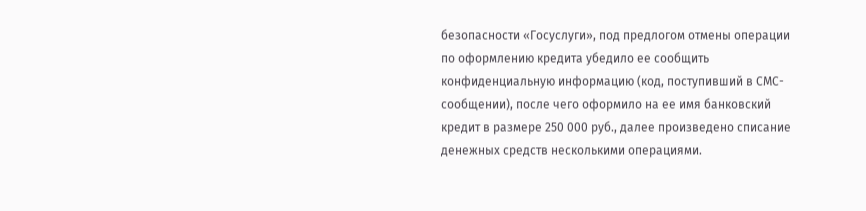безопасности «Госуслуги», под предлогом отмены операции по оформлению кредита убедило ее сообщить конфиденциальную информацию (код, поступивший в СМС-сообщении), после чего оформило на ее имя банковский кредит в размере 250 000 руб., далее произведено списание денежных средств несколькими операциями.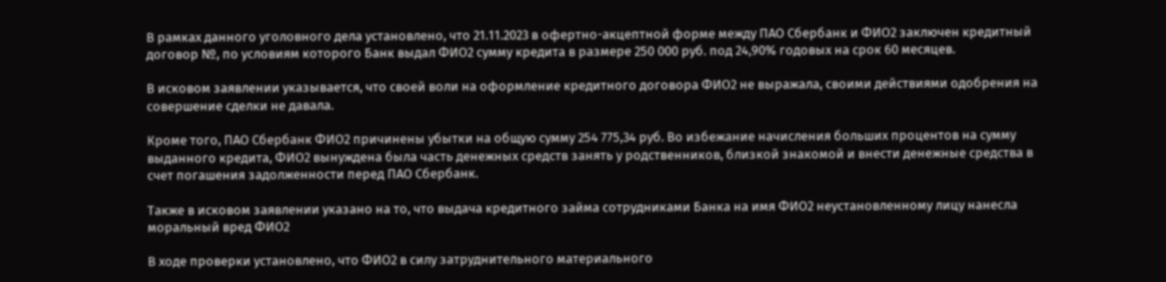В рамках данного уголовного дела установлено, что 21.11.2023 в офертно-акцептной форме между ПАО Сбербанк и ФИО2 заключен кредитный договор №, по условиям которого Банк выдал ФИО2 сумму кредита в размере 250 000 руб. под 24,90% годовых на срок 60 месяцев.

В исковом заявлении указывается, что своей воли на оформление кредитного договора ФИО2 не выражала, своими действиями одобрения на совершение сделки не давала.

Кроме того, ПАО Сбербанк ФИО2 причинены убытки на общую сумму 254 775,34 руб. Во избежание начисления больших процентов на сумму выданного кредита, ФИО2 вынуждена была часть денежных средств занять у родственников, близкой знакомой и внести денежные средства в счет погашения задолженности перед ПАО Сбербанк.

Также в исковом заявлении указано на то, что выдача кредитного займа сотрудниками Банка на имя ФИО2 неустановленному лицу нанесла моральный вред ФИО2

В ходе проверки установлено, что ФИО2 в силу затруднительного материального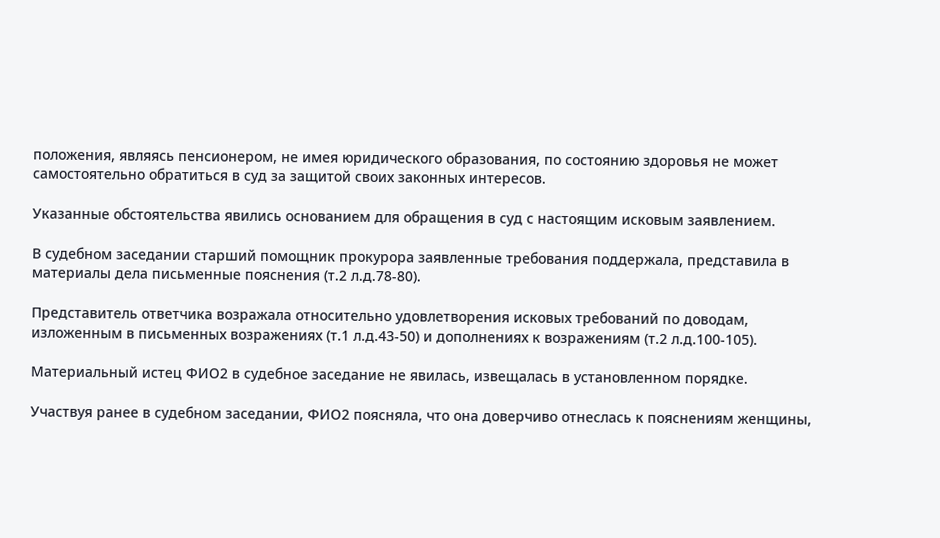положения, являясь пенсионером, не имея юридического образования, по состоянию здоровья не может самостоятельно обратиться в суд за защитой своих законных интересов.

Указанные обстоятельства явились основанием для обращения в суд с настоящим исковым заявлением.

В судебном заседании старший помощник прокурора заявленные требования поддержала, представила в материалы дела письменные пояснения (т.2 л.д.78-80).

Представитель ответчика возражала относительно удовлетворения исковых требований по доводам, изложенным в письменных возражениях (т.1 л.д.43-50) и дополнениях к возражениям (т.2 л.д.100-105).

Материальный истец ФИО2 в судебное заседание не явилась, извещалась в установленном порядке.

Участвуя ранее в судебном заседании, ФИО2 поясняла, что она доверчиво отнеслась к пояснениям женщины,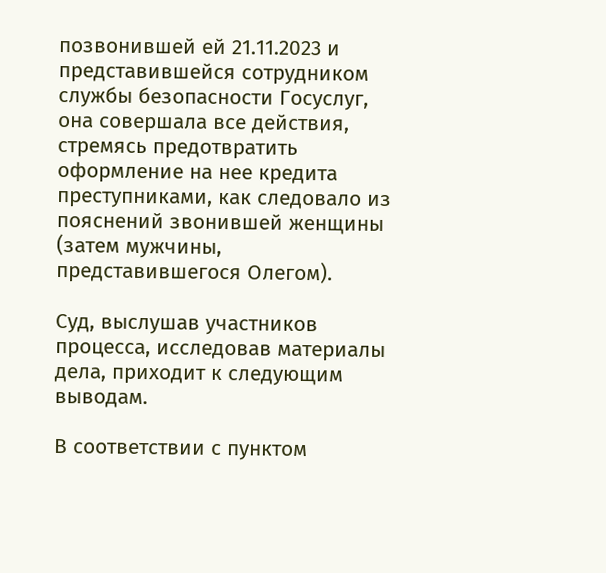позвонившей ей 21.11.2023 и представившейся сотрудником службы безопасности Госуслуг, она совершала все действия, стремясь предотвратить оформление на нее кредита преступниками, как следовало из пояснений звонившей женщины (затем мужчины, представившегося Олегом).

Суд, выслушав участников процесса, исследовав материалы дела, приходит к следующим выводам.

В соответствии с пунктом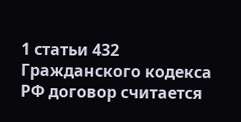1 статьи 432 Гражданского кодекса РФ договор считается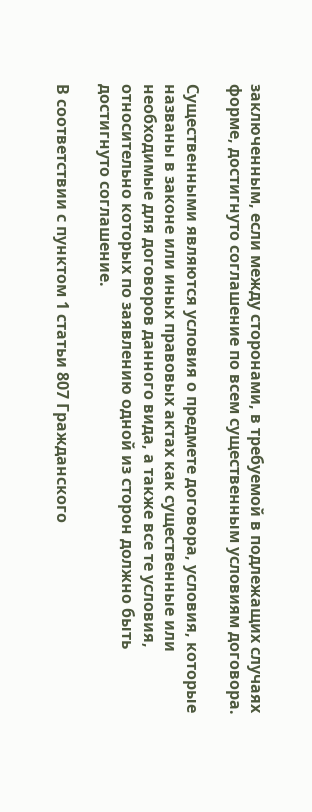заключенным, если между сторонами, в требуемой в подлежащих случаях форме, достигнуто соглашение по всем существенным условиям договора.

Существенными являются условия о предмете договора, условия, которые названы в законе или иных правовых актах как существенные или необходимые для договоров данного вида, а также все те условия, относительно которых по заявлению одной из сторон должно быть достигнуто соглашение.

В соответствии с пунктом 1 статьи 807 Гражданского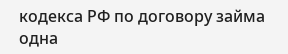кодекса РФ по договору займа одна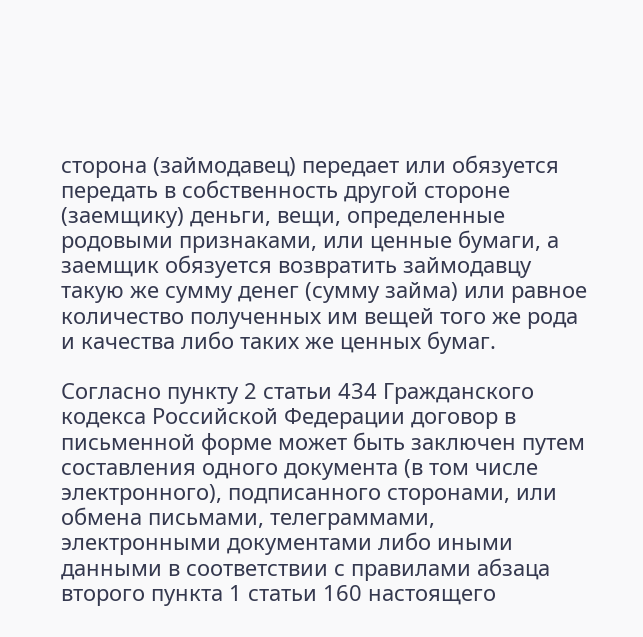сторона (займодавец) передает или обязуется передать в собственность другой стороне (заемщику) деньги, вещи, определенные родовыми признаками, или ценные бумаги, а заемщик обязуется возвратить займодавцу такую же сумму денег (сумму займа) или равное количество полученных им вещей того же рода и качества либо таких же ценных бумаг.

Согласно пункту 2 статьи 434 Гражданского кодекса Российской Федерации договор в письменной форме может быть заключен путем составления одного документа (в том числе электронного), подписанного сторонами, или обмена письмами, телеграммами, электронными документами либо иными данными в соответствии с правилами абзаца второго пункта 1 статьи 160 настоящего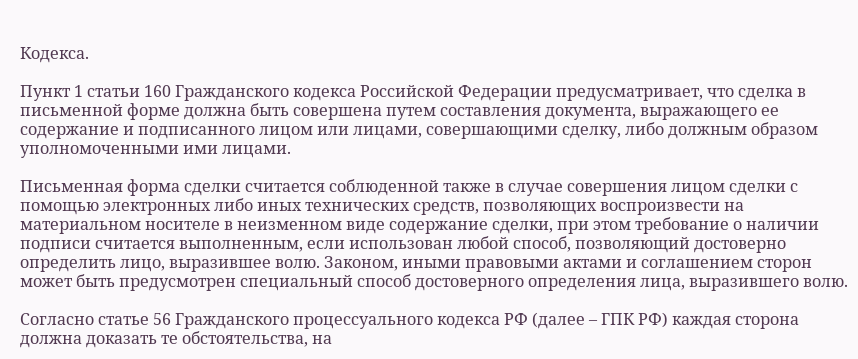Кодекса.

Пункт 1 статьи 160 Гражданского кодекса Российской Федерации предусматривает, что сделка в письменной форме должна быть совершена путем составления документа, выражающего ее содержание и подписанного лицом или лицами, совершающими сделку, либо должным образом уполномоченными ими лицами.

Письменная форма сделки считается соблюденной также в случае совершения лицом сделки с помощью электронных либо иных технических средств, позволяющих воспроизвести на материальном носителе в неизменном виде содержание сделки, при этом требование о наличии подписи считается выполненным, если использован любой способ, позволяющий достоверно определить лицо, выразившее волю. Законом, иными правовыми актами и соглашением сторон может быть предусмотрен специальный способ достоверного определения лица, выразившего волю.

Согласно статье 56 Гражданского процессуального кодекса РФ (далее – ГПК РФ) каждая сторона должна доказать те обстоятельства, на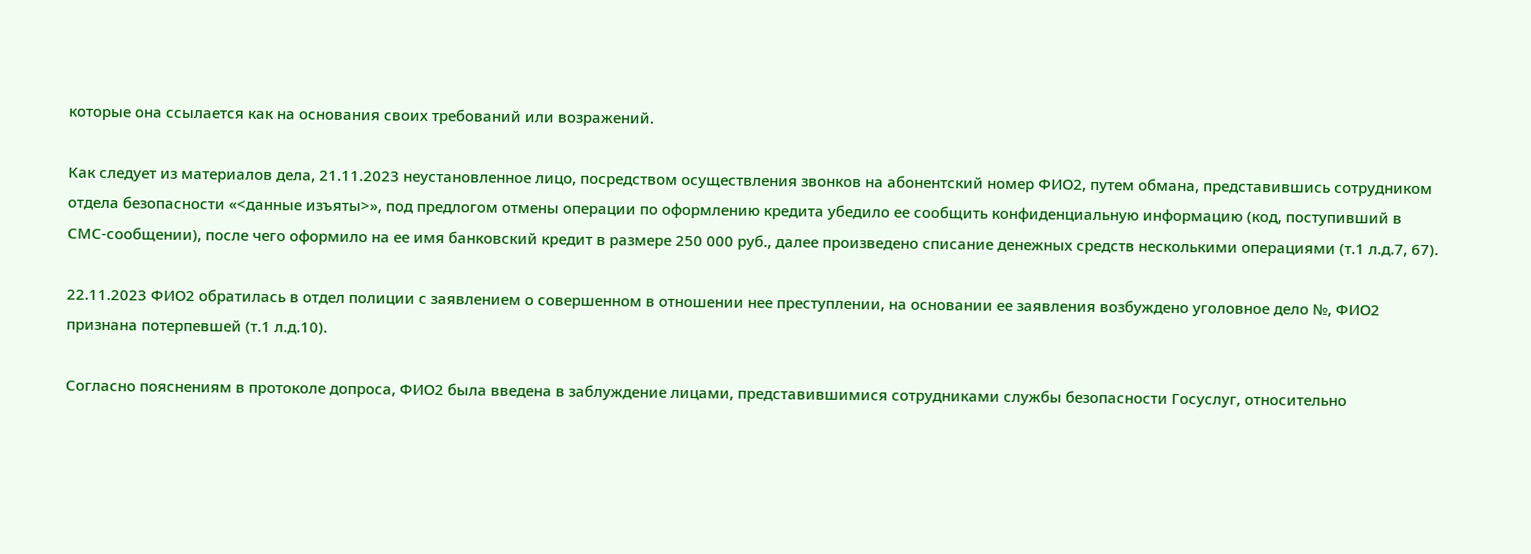которые она ссылается как на основания своих требований или возражений.

Как следует из материалов дела, 21.11.2023 неустановленное лицо, посредством осуществления звонков на абонентский номер ФИО2, путем обмана, представившись сотрудником отдела безопасности «<данные изъяты>», под предлогом отмены операции по оформлению кредита убедило ее сообщить конфиденциальную информацию (код, поступивший в СМС-сообщении), после чего оформило на ее имя банковский кредит в размере 250 000 руб., далее произведено списание денежных средств несколькими операциями (т.1 л.д.7, 67).

22.11.2023 ФИО2 обратилась в отдел полиции с заявлением о совершенном в отношении нее преступлении, на основании ее заявления возбуждено уголовное дело №, ФИО2 признана потерпевшей (т.1 л.д.10).

Согласно пояснениям в протоколе допроса, ФИО2 была введена в заблуждение лицами, представившимися сотрудниками службы безопасности Госуслуг, относительно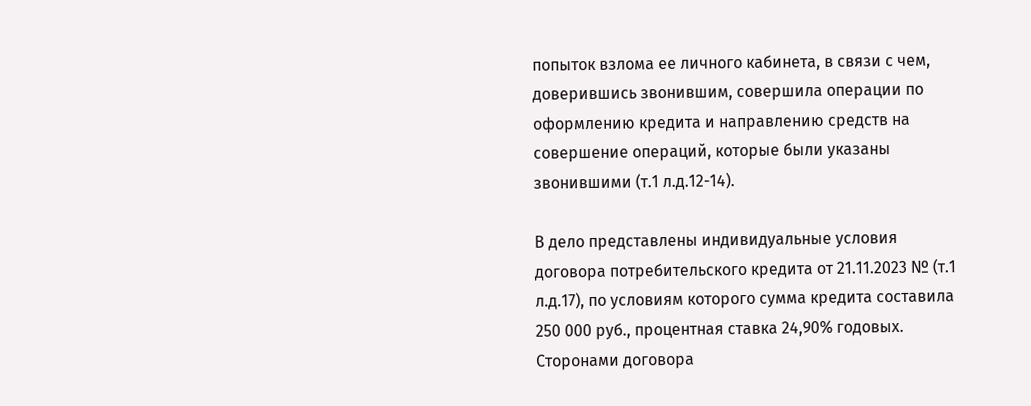попыток взлома ее личного кабинета, в связи с чем, доверившись звонившим, совершила операции по оформлению кредита и направлению средств на совершение операций, которые были указаны звонившими (т.1 л.д.12-14).

В дело представлены индивидуальные условия договора потребительского кредита от 21.11.2023 № (т.1 л.д.17), по условиям которого сумма кредита составила 250 000 руб., процентная ставка 24,90% годовых. Сторонами договора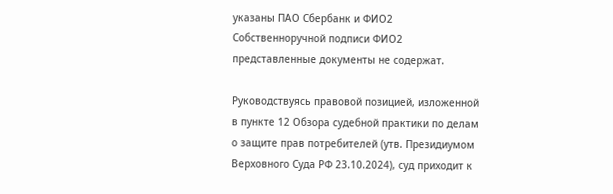указаны ПАО Сбербанк и ФИО2 Собственноручной подписи ФИО2 представленные документы не содержат.

Руководствуясь правовой позицией, изложенной в пункте 12 Обзора судебной практики по делам о защите прав потребителей (утв. Президиумом Верховного Суда РФ 23.10.2024), суд приходит к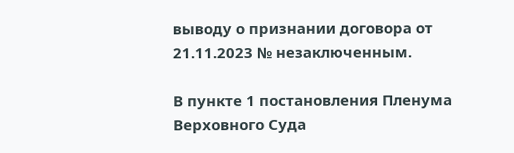выводу о признании договора от 21.11.2023 № незаключенным.

В пункте 1 постановления Пленума Верховного Суда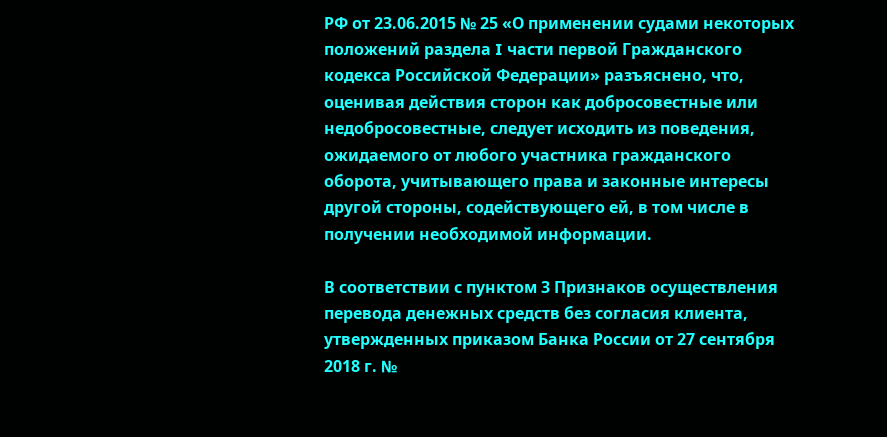РФ от 23.06.2015 № 25 «О применении судами некоторых положений раздела I части первой Гражданского кодекса Российской Федерации» разъяснено, что, оценивая действия сторон как добросовестные или недобросовестные, следует исходить из поведения, ожидаемого от любого участника гражданского оборота, учитывающего права и законные интересы другой стороны, содействующего ей, в том числе в получении необходимой информации.

В соответствии с пунктом 3 Признаков осуществления перевода денежных средств без согласия клиента, утвержденных приказом Банка России от 27 сентября 2018 г. №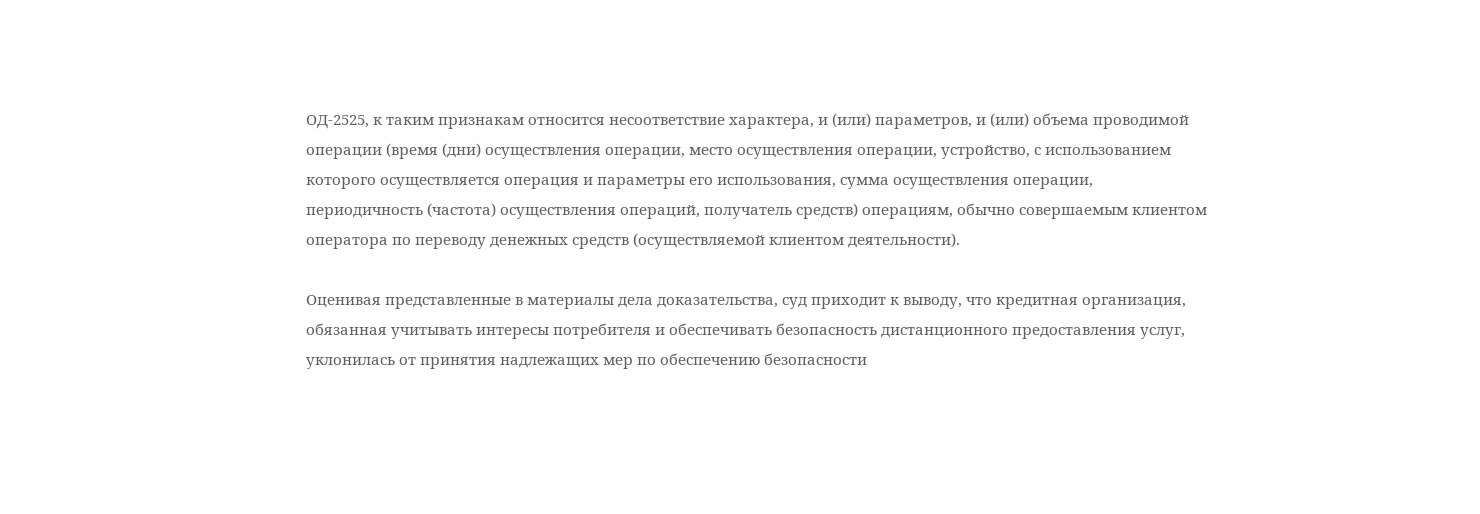ОД-2525, к таким признакам относится несоответствие характера, и (или) параметров, и (или) объема проводимой операции (время (дни) осуществления операции, место осуществления операции, устройство, с использованием которого осуществляется операция и параметры его использования, сумма осуществления операции, периодичность (частота) осуществления операций, получатель средств) операциям, обычно совершаемым клиентом оператора по переводу денежных средств (осуществляемой клиентом деятельности).

Оценивая представленные в материалы дела доказательства, суд приходит к выводу, что кредитная организация, обязанная учитывать интересы потребителя и обеспечивать безопасность дистанционного предоставления услуг, уклонилась от принятия надлежащих мер по обеспечению безопасности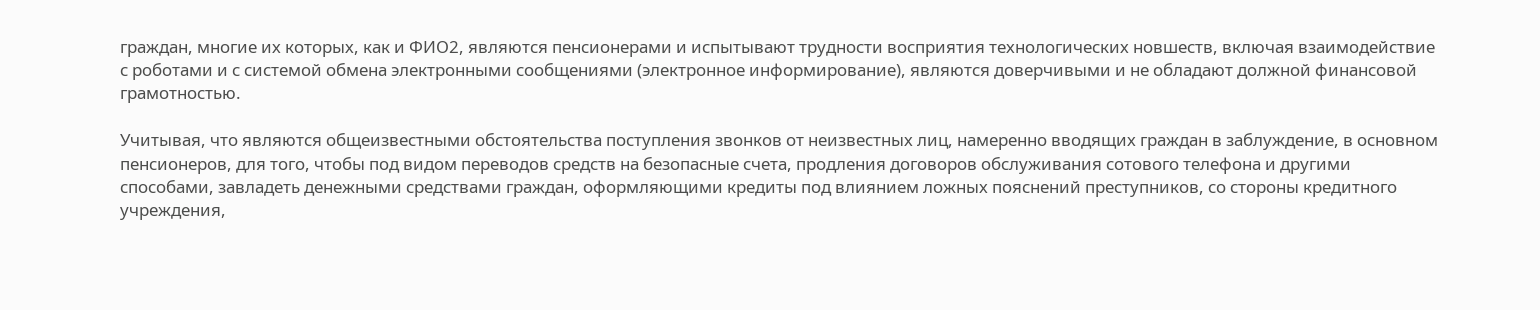граждан, многие их которых, как и ФИО2, являются пенсионерами и испытывают трудности восприятия технологических новшеств, включая взаимодействие с роботами и с системой обмена электронными сообщениями (электронное информирование), являются доверчивыми и не обладают должной финансовой грамотностью.

Учитывая, что являются общеизвестными обстоятельства поступления звонков от неизвестных лиц, намеренно вводящих граждан в заблуждение, в основном пенсионеров, для того, чтобы под видом переводов средств на безопасные счета, продления договоров обслуживания сотового телефона и другими способами, завладеть денежными средствами граждан, оформляющими кредиты под влиянием ложных пояснений преступников, со стороны кредитного учреждения,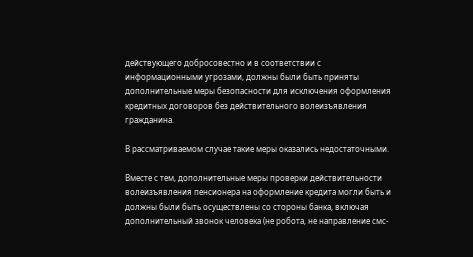действующего добросовестно и в соответствии с информационными угрозами, должны были быть приняты дополнительные меры безопасности для исключения оформления кредитных договоров без действительного волеизъявления гражданина.

В рассматриваемом случае такие меры оказались недостаточными.

Вместе с тем, дополнительные меры проверки действительности волеизъявления пенсионера на оформление кредита могли быть и должны были быть осуществлены со стороны банка, включая дополнительный звонок человека (не робота, не направление смс-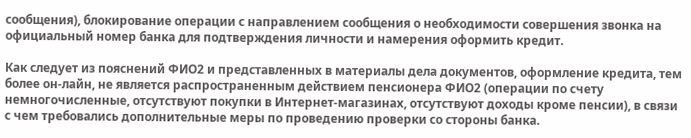сообщения), блокирование операции с направлением сообщения о необходимости совершения звонка на официальный номер банка для подтверждения личности и намерения оформить кредит.

Как следует из пояснений ФИО2 и представленных в материалы дела документов, оформление кредита, тем более он-лайн, не является распространенным действием пенсионера ФИО2 (операции по счету немногочисленные, отсутствуют покупки в Интернет-магазинах, отсутствуют доходы кроме пенсии), в связи с чем требовались дополнительные меры по проведению проверки со стороны банка.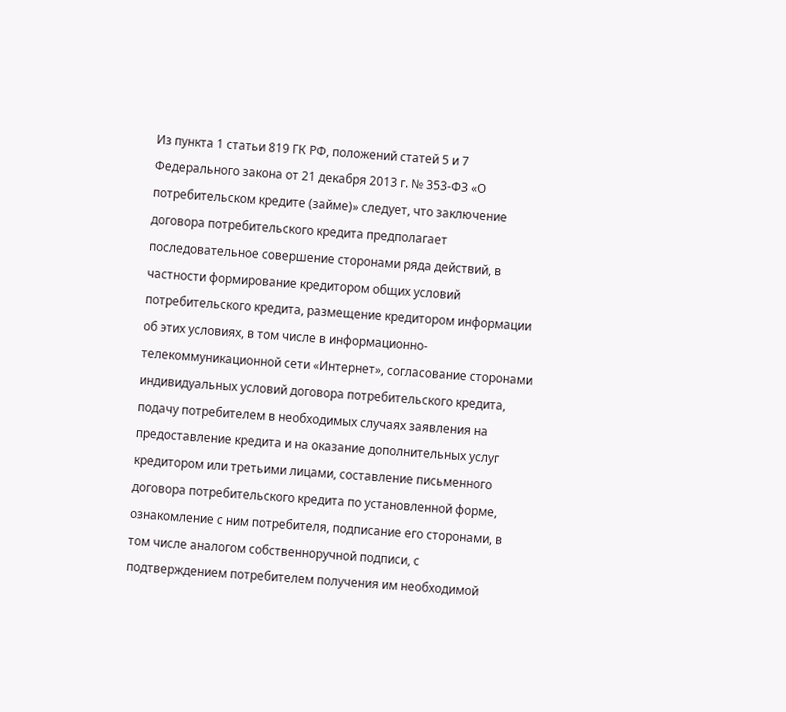Из пункта 1 статьи 819 ГК РФ, положений статей 5 и 7 Федерального закона от 21 декабря 2013 г. № 353-ФЗ «О потребительском кредите (займе)» следует, что заключение договора потребительского кредита предполагает последовательное совершение сторонами ряда действий, в частности формирование кредитором общих условий потребительского кредита, размещение кредитором информации об этих условиях, в том числе в информационно-телекоммуникационной сети «Интернет», согласование сторонами индивидуальных условий договора потребительского кредита, подачу потребителем в необходимых случаях заявления на предоставление кредита и на оказание дополнительных услуг кредитором или третьими лицами, составление письменного договора потребительского кредита по установленной форме, ознакомление с ним потребителя, подписание его сторонами, в том числе аналогом собственноручной подписи, с подтверждением потребителем получения им необходимой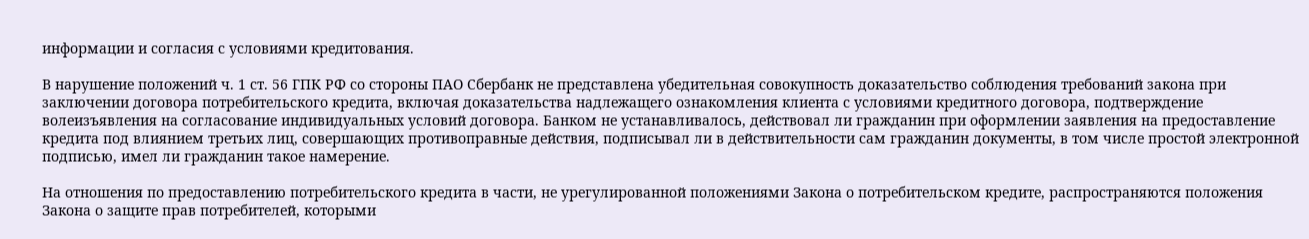информации и согласия с условиями кредитования.

В нарушение положений ч. 1 ст. 56 ГПК РФ со стороны ПАО Сбербанк не представлена убедительная совокупность доказательство соблюдения требований закона при заключении договора потребительского кредита, включая доказательства надлежащего ознакомления клиента с условиями кредитного договора, подтверждение волеизъявления на согласование индивидуальных условий договора. Банком не устанавливалось, действовал ли гражданин при оформлении заявления на предоставление кредита под влиянием третьих лиц, совершающих противоправные действия, подписывал ли в действительности сам гражданин документы, в том числе простой электронной подписью, имел ли гражданин такое намерение.

На отношения по предоставлению потребительского кредита в части, не урегулированной положениями Закона о потребительском кредите, распространяются положения Закона о защите прав потребителей, которыми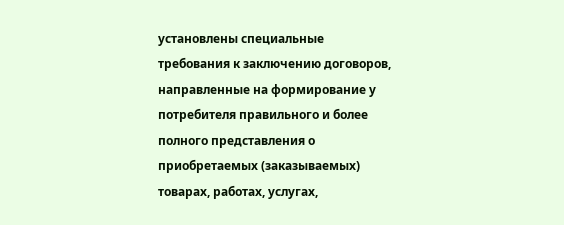установлены специальные требования к заключению договоров, направленные на формирование у потребителя правильного и более полного представления о приобретаемых (заказываемых) товарах, работах, услугах,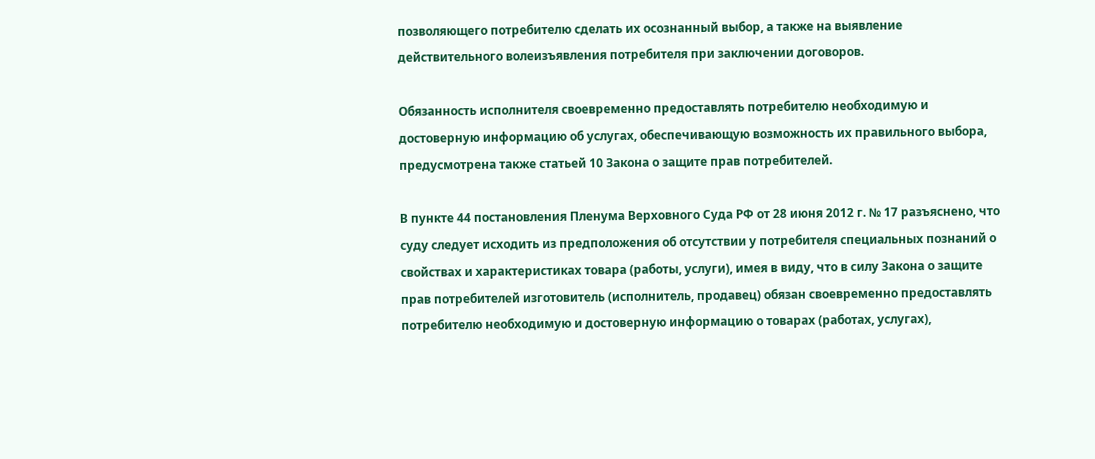позволяющего потребителю сделать их осознанный выбор, а также на выявление действительного волеизъявления потребителя при заключении договоров.

Обязанность исполнителя своевременно предоставлять потребителю необходимую и достоверную информацию об услугах, обеспечивающую возможность их правильного выбора, предусмотрена также статьей 10 Закона о защите прав потребителей.

В пункте 44 постановления Пленума Верховного Суда РФ от 28 июня 2012 г. № 17 разъяснено, что суду следует исходить из предположения об отсутствии у потребителя специальных познаний о свойствах и характеристиках товара (работы, услуги), имея в виду, что в силу Закона о защите прав потребителей изготовитель (исполнитель, продавец) обязан своевременно предоставлять потребителю необходимую и достоверную информацию о товарах (работах, услугах),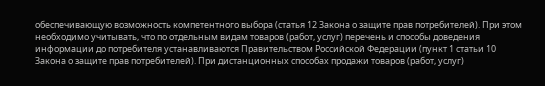обеспечивающую возможность компетентного выбора (статья 12 Закона о защите прав потребителей). При этом необходимо учитывать, что по отдельным видам товаров (работ, услуг) перечень и способы доведения информации до потребителя устанавливаются Правительством Российской Федерации (пункт 1 статьи 10 Закона о защите прав потребителей). При дистанционных способах продажи товаров (работ, услуг)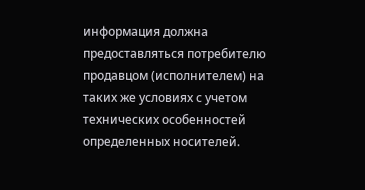информация должна предоставляться потребителю продавцом (исполнителем) на таких же условиях с учетом технических особенностей определенных носителей.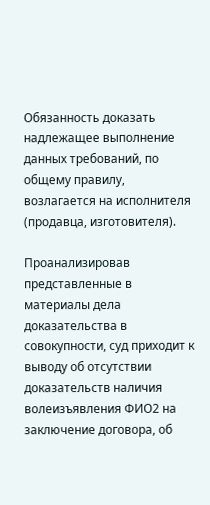Обязанность доказать надлежащее выполнение данных требований, по общему правилу, возлагается на исполнителя (продавца, изготовителя).

Проанализировав представленные в материалы дела доказательства в совокупности, суд приходит к выводу об отсутствии доказательств наличия волеизъявления ФИО2 на заключение договора, об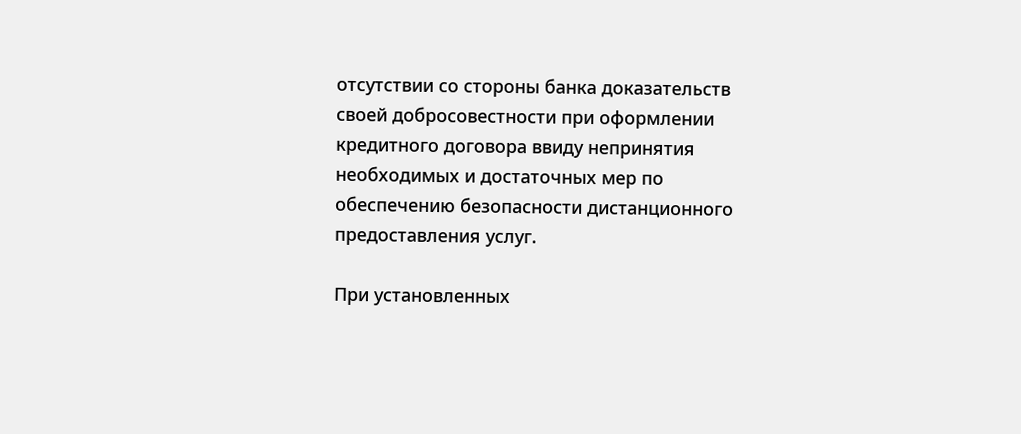отсутствии со стороны банка доказательств своей добросовестности при оформлении кредитного договора ввиду непринятия необходимых и достаточных мер по обеспечению безопасности дистанционного предоставления услуг.

При установленных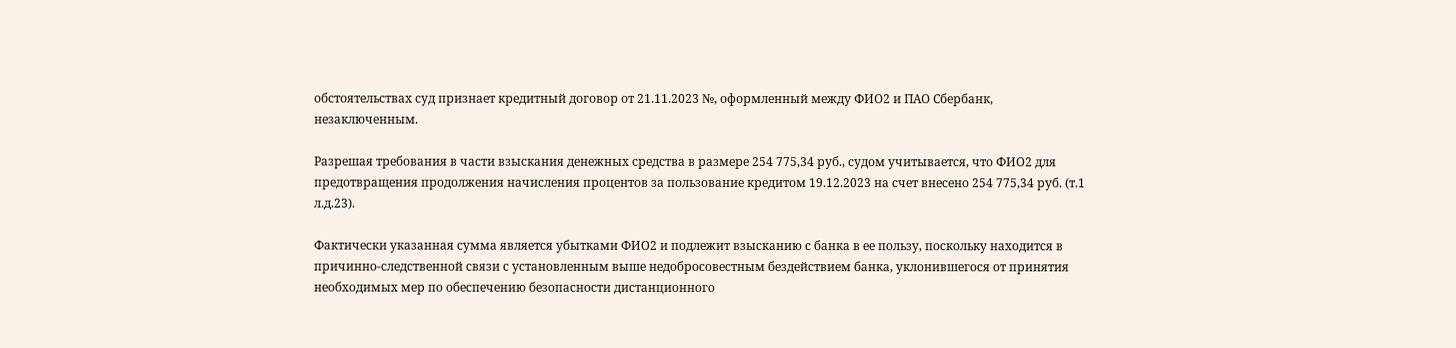обстоятельствах суд признает кредитный договор от 21.11.2023 №, оформленный между ФИО2 и ПАО Сбербанк, незаключенным.

Разрешая требования в части взыскания денежных средства в размере 254 775,34 руб., судом учитывается, что ФИО2 для предотвращения продолжения начисления процентов за пользование кредитом 19.12.2023 на счет внесено 254 775,34 руб. (т.1 л.д.23).

Фактически указанная сумма является убытками ФИО2 и подлежит взысканию с банка в ее пользу, поскольку находится в причинно-следственной связи с установленным выше недобросовестным бездействием банка, уклонившегося от принятия необходимых мер по обеспечению безопасности дистанционного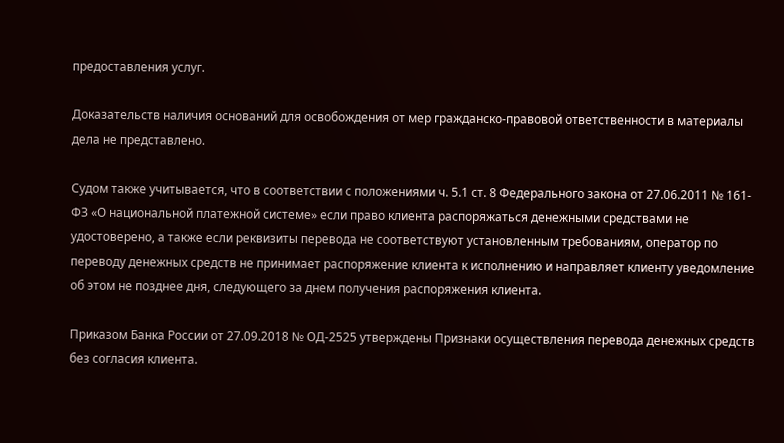предоставления услуг.

Доказательств наличия оснований для освобождения от мер гражданско-правовой ответственности в материалы дела не представлено.

Судом также учитывается, что в соответствии с положениями ч. 5.1 ст. 8 Федерального закона от 27.06.2011 № 161-ФЗ «О национальной платежной системе» если право клиента распоряжаться денежными средствами не удостоверено, а также если реквизиты перевода не соответствуют установленным требованиям, оператор по переводу денежных средств не принимает распоряжение клиента к исполнению и направляет клиенту уведомление об этом не позднее дня, следующего за днем получения распоряжения клиента.

Приказом Банка России от 27.09.2018 № ОД-2525 утверждены Признаки осуществления перевода денежных средств без согласия клиента.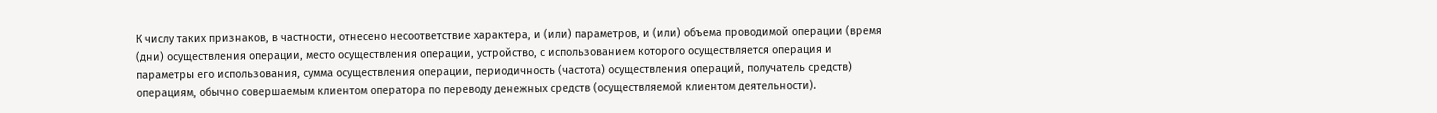К числу таких признаков, в частности, отнесено несоответствие характера, и (или) параметров, и (или) объема проводимой операции (время (дни) осуществления операции, место осуществления операции, устройство, с использованием которого осуществляется операция и параметры его использования, сумма осуществления операции, периодичность (частота) осуществления операций, получатель средств) операциям, обычно совершаемым клиентом оператора по переводу денежных средств (осуществляемой клиентом деятельности).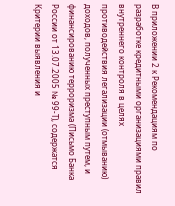В приложении 2 к Рекомендациям по разработке кредитными организациями правил внутреннего контроля в целях противодействия легализации (отмыванию) доходов, полученных преступным путем, и финансированию терроризма (Письмо Банка России от 13.07.2005 № 99-Т), содержатся Критерии выявления и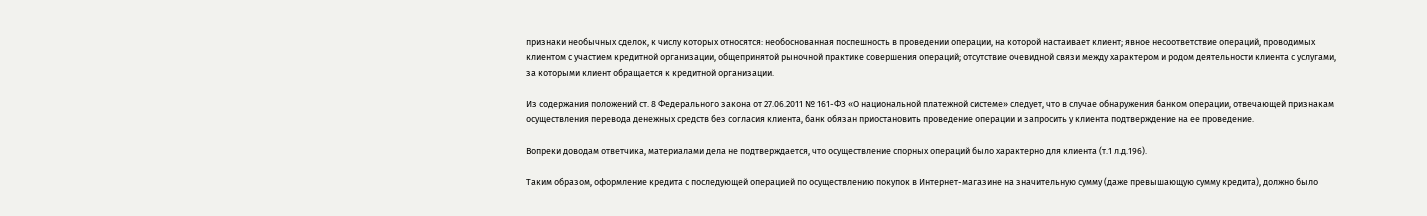признаки необычных сделок, к числу которых относятся: необоснованная поспешность в проведении операции, на которой настаивает клиент; явное несоответствие операций, проводимых клиентом с участием кредитной организации, общепринятой рыночной практике совершения операций; отсутствие очевидной связи между характером и родом деятельности клиента с услугами, за которыми клиент обращается к кредитной организации.

Из содержания положений ст. 8 Федерального закона от 27.06.2011 № 161-ФЗ «О национальной платежной системе» следует, что в случае обнаружения банком операции, отвечающей признакам осуществления перевода денежных средств без согласия клиента, банк обязан приостановить проведение операции и запросить у клиента подтверждение на ее проведение.

Вопреки доводам ответчика, материалами дела не подтверждается, что осуществление спорных операций было характерно для клиента (т.1 л.д.196).

Таким образом, оформление кредита с последующей операцией по осуществлению покупок в Интернет-магазине на значительную сумму (даже превышающую сумму кредита), должно было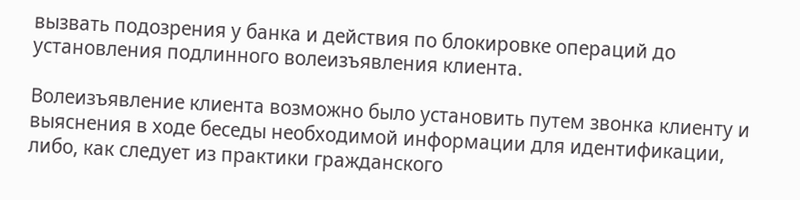вызвать подозрения у банка и действия по блокировке операций до установления подлинного волеизъявления клиента.

Волеизъявление клиента возможно было установить путем звонка клиенту и выяснения в ходе беседы необходимой информации для идентификации, либо, как следует из практики гражданского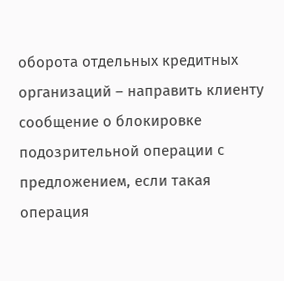оборота отдельных кредитных организаций – направить клиенту сообщение о блокировке подозрительной операции с предложением, если такая операция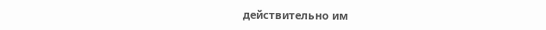действительно им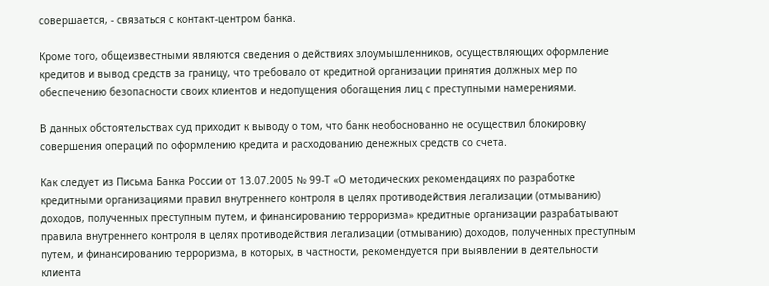совершается, - связаться с контакт-центром банка.

Кроме того, общеизвестными являются сведения о действиях злоумышленников, осуществляющих оформление кредитов и вывод средств за границу, что требовало от кредитной организации принятия должных мер по обеспечению безопасности своих клиентов и недопущения обогащения лиц с преступными намерениями.

В данных обстоятельствах суд приходит к выводу о том, что банк необоснованно не осуществил блокировку совершения операций по оформлению кредита и расходованию денежных средств со счета.

Как следует из Письма Банка России от 13.07.2005 № 99-Т «О методических рекомендациях по разработке кредитными организациями правил внутреннего контроля в целях противодействия легализации (отмыванию) доходов, полученных преступным путем, и финансированию терроризма» кредитные организации разрабатывают правила внутреннего контроля в целях противодействия легализации (отмыванию) доходов, полученных преступным путем, и финансированию терроризма, в которых, в частности, рекомендуется при выявлении в деятельности клиента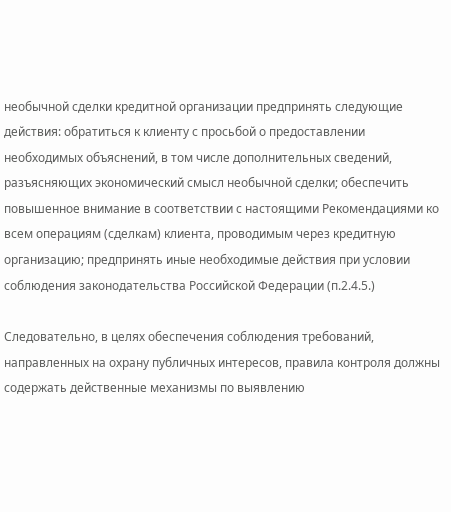необычной сделки кредитной организации предпринять следующие действия: обратиться к клиенту с просьбой о предоставлении необходимых объяснений, в том числе дополнительных сведений, разъясняющих экономический смысл необычной сделки; обеспечить повышенное внимание в соответствии с настоящими Рекомендациями ко всем операциям (сделкам) клиента, проводимым через кредитную организацию; предпринять иные необходимые действия при условии соблюдения законодательства Российской Федерации (п.2.4.5.)

Следовательно, в целях обеспечения соблюдения требований, направленных на охрану публичных интересов, правила контроля должны содержать действенные механизмы по выявлению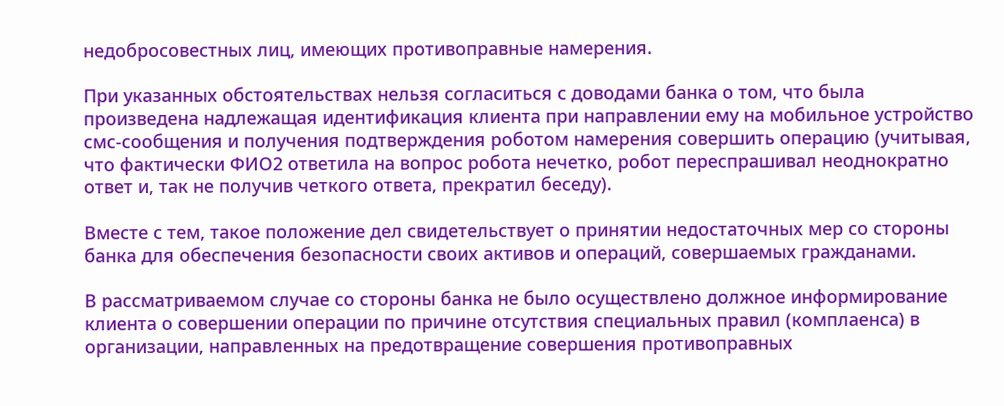недобросовестных лиц, имеющих противоправные намерения.

При указанных обстоятельствах нельзя согласиться с доводами банка о том, что была произведена надлежащая идентификация клиента при направлении ему на мобильное устройство смс-сообщения и получения подтверждения роботом намерения совершить операцию (учитывая, что фактически ФИО2 ответила на вопрос робота нечетко, робот переспрашивал неоднократно ответ и, так не получив четкого ответа, прекратил беседу).

Вместе с тем, такое положение дел свидетельствует о принятии недостаточных мер со стороны банка для обеспечения безопасности своих активов и операций, совершаемых гражданами.

В рассматриваемом случае со стороны банка не было осуществлено должное информирование клиента о совершении операции по причине отсутствия специальных правил (комплаенса) в организации, направленных на предотвращение совершения противоправных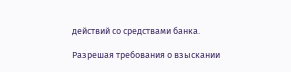действий со средствами банка.

Разрешая требования о взыскании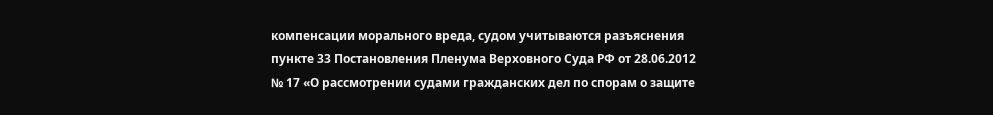компенсации морального вреда, судом учитываются разъяснения пункте 33 Постановления Пленума Верховного Суда РФ от 28.06.2012 № 17 «О рассмотрении судами гражданских дел по спорам о защите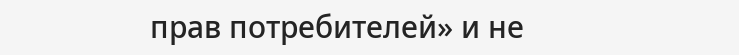прав потребителей» и не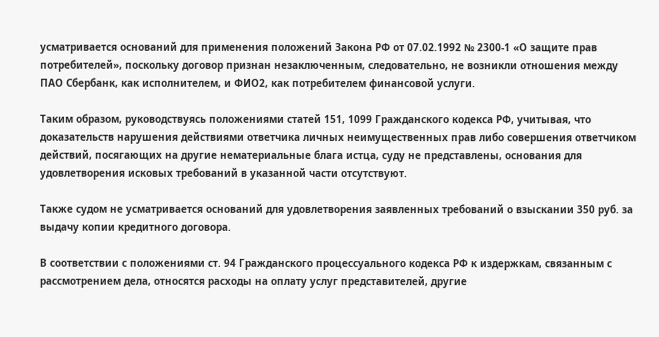усматривается оснований для применения положений Закона РФ от 07.02.1992 № 2300-1 «О защите прав потребителей», поскольку договор признан незаключенным, следовательно, не возникли отношения между ПАО Сбербанк, как исполнителем, и ФИО2, как потребителем финансовой услуги.

Таким образом, руководствуясь положениями статей 151, 1099 Гражданского кодекса РФ, учитывая, что доказательств нарушения действиями ответчика личных неимущественных прав либо совершения ответчиком действий, посягающих на другие нематериальные блага истца, суду не представлены, основания для удовлетворения исковых требований в указанной части отсутствуют.

Также судом не усматривается оснований для удовлетворения заявленных требований о взыскании 350 руб. за выдачу копии кредитного договора.

В соответствии с положениями ст. 94 Гражданского процессуального кодекса РФ к издержкам, связанным с рассмотрением дела, относятся расходы на оплату услуг представителей, другие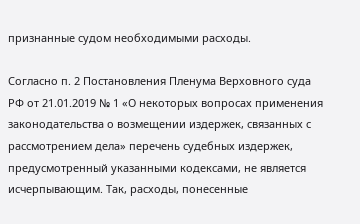признанные судом необходимыми расходы.

Согласно п. 2 Постановления Пленума Верховного суда РФ от 21.01.2019 № 1 «О некоторых вопросах применения законодательства о возмещении издержек, связанных с рассмотрением дела» перечень судебных издержек, предусмотренный указанными кодексами, не является исчерпывающим. Так, расходы, понесенные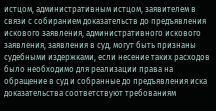истцом, административным истцом, заявителем в связи с собиранием доказательств до предъявления искового заявления, административного искового заявления, заявления в суд, могут быть признаны судебными издержками, если несение таких расходов было необходимо для реализации права на обращение в суд и собранные до предъявления иска доказательства соответствуют требованиям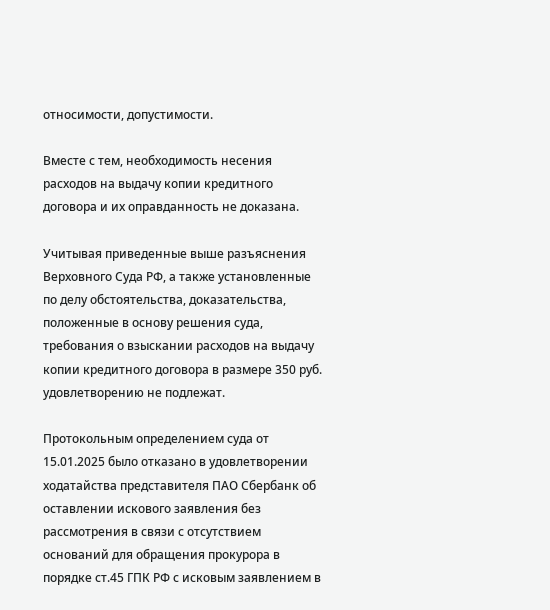относимости, допустимости.

Вместе с тем, необходимость несения расходов на выдачу копии кредитного договора и их оправданность не доказана.

Учитывая приведенные выше разъяснения Верховного Суда РФ, а также установленные по делу обстоятельства, доказательства, положенные в основу решения суда, требования о взыскании расходов на выдачу копии кредитного договора в размере 350 руб. удовлетворению не подлежат.

Протокольным определением суда от 15.01.2025 было отказано в удовлетворении ходатайства представителя ПАО Сбербанк об оставлении искового заявления без рассмотрения в связи с отсутствием оснований для обращения прокурора в порядке ст.45 ГПК РФ с исковым заявлением в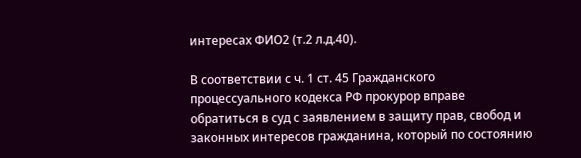интересах ФИО2 (т.2 л.д.40).

В соответствии с ч. 1 ст. 45 Гражданского процессуального кодекса РФ прокурор вправе обратиться в суд с заявлением в защиту прав, свобод и законных интересов гражданина, который по состоянию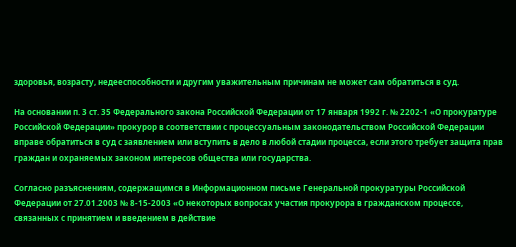здоровья, возрасту, недееспособности и другим уважительным причинам не может сам обратиться в суд.

На основании п. 3 ст. 35 Федерального закона Российской Федерации от 17 января 1992 г. № 2202-1 «О прокуратуре Российской Федерации» прокурор в соответствии с процессуальным законодательством Российской Федерации вправе обратиться в суд с заявлением или вступить в дело в любой стадии процесса, если этого требует защита прав граждан и охраняемых законом интересов общества или государства.

Согласно разъяснениям, содержащимся в Информационном письме Генеральной прокуратуры Российской Федерации от 27.01.2003 № 8-15-2003 «О некоторых вопросах участия прокурора в гражданском процессе, связанных с принятием и введением в действие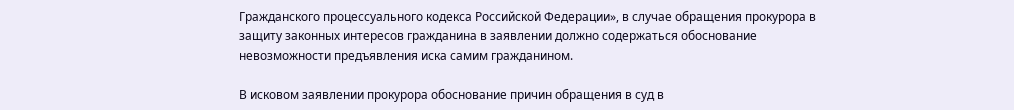Гражданского процессуального кодекса Российской Федерации», в случае обращения прокурора в защиту законных интересов гражданина в заявлении должно содержаться обоснование невозможности предъявления иска самим гражданином.

В исковом заявлении прокурора обоснование причин обращения в суд в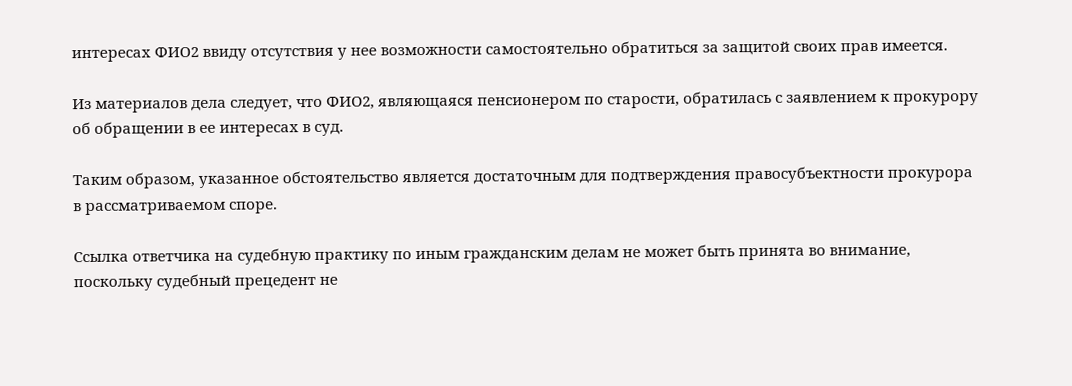интересах ФИО2 ввиду отсутствия у нее возможности самостоятельно обратиться за защитой своих прав имеется.

Из материалов дела следует, что ФИО2, являющаяся пенсионером по старости, обратилась с заявлением к прокурору об обращении в ее интересах в суд.

Таким образом, указанное обстоятельство является достаточным для подтверждения правосубъектности прокурора в рассматриваемом споре.

Ссылка ответчика на судебную практику по иным гражданским делам не может быть принята во внимание, поскольку судебный прецедент не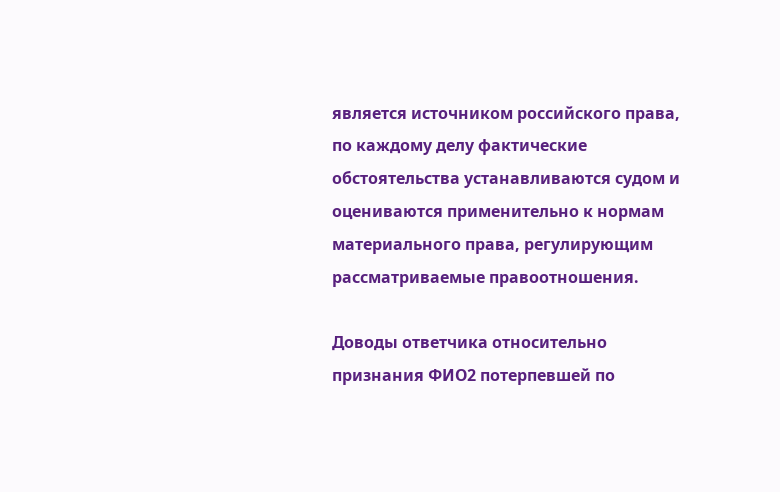является источником российского права, по каждому делу фактические обстоятельства устанавливаются судом и оцениваются применительно к нормам материального права, регулирующим рассматриваемые правоотношения.

Доводы ответчика относительно признания ФИО2 потерпевшей по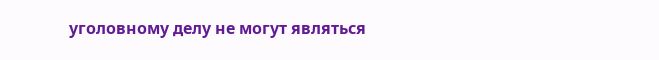уголовному делу не могут являться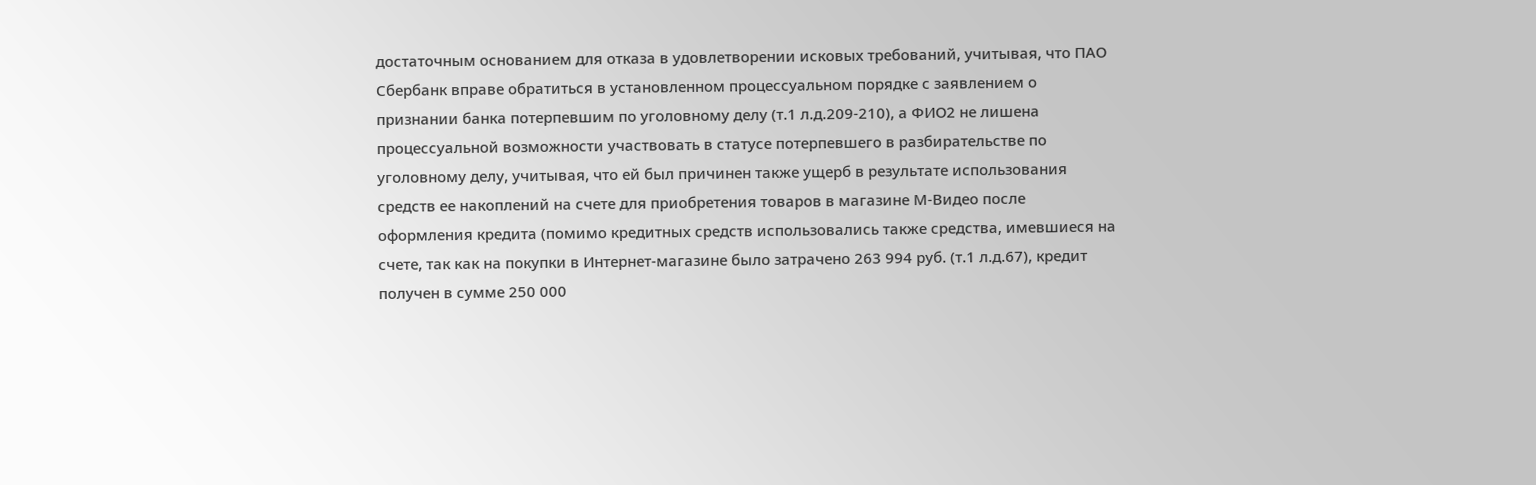достаточным основанием для отказа в удовлетворении исковых требований, учитывая, что ПАО Сбербанк вправе обратиться в установленном процессуальном порядке с заявлением о признании банка потерпевшим по уголовному делу (т.1 л.д.209-210), а ФИО2 не лишена процессуальной возможности участвовать в статусе потерпевшего в разбирательстве по уголовному делу, учитывая, что ей был причинен также ущерб в результате использования средств ее накоплений на счете для приобретения товаров в магазине М-Видео после оформления кредита (помимо кредитных средств использовались также средства, имевшиеся на счете, так как на покупки в Интернет-магазине было затрачено 263 994 руб. (т.1 л.д.67), кредит получен в сумме 250 000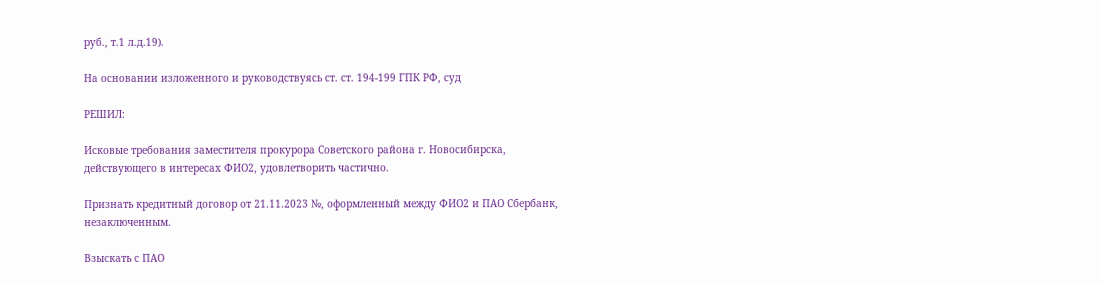руб., т.1 л.д.19).

На основании изложенного и руководствуясь ст. ст. 194-199 ГПК РФ, суд

РЕШИЛ:

Исковые требования заместителя прокурора Советского района г. Новосибирска, действующего в интересах ФИО2, удовлетворить частично.

Признать кредитный договор от 21.11.2023 №, оформленный между ФИО2 и ПАО Сбербанк, незаключенным.

Взыскать с ПАО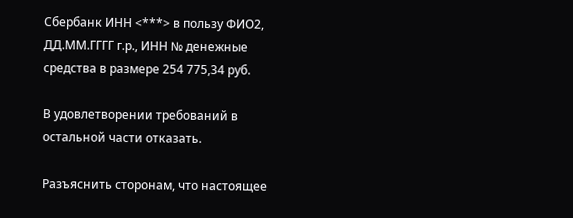Сбербанк ИНН <***> в пользу ФИО2, ДД.ММ.ГГГГ г.р., ИНН № денежные средства в размере 254 775,34 руб.

В удовлетворении требований в остальной части отказать.

Разъяснить сторонам, что настоящее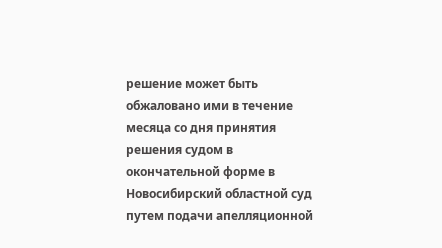решение может быть обжаловано ими в течение месяца со дня принятия решения судом в окончательной форме в Новосибирский областной суд путем подачи апелляционной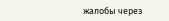жалобы через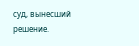суд, вынесший решение.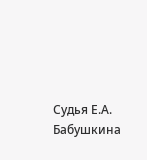Судья Е.А. Бабушкина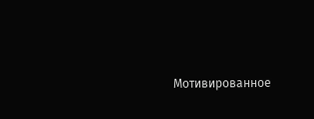Мотивированное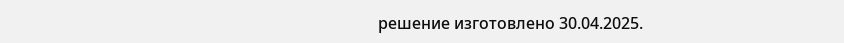решение изготовлено 30.04.2025.